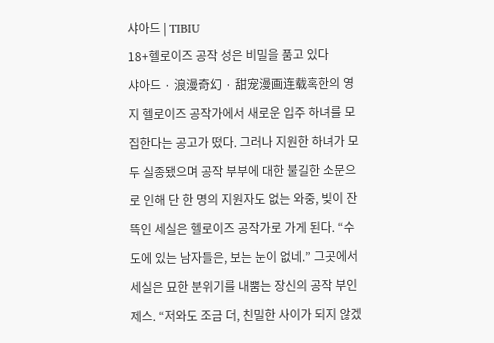샤아드 | TIBIU
18+헬로이즈 공작 성은 비밀을 품고 있다
샤아드 · 浪漫奇幻 · 甜宠漫画连载혹한의 영지 헬로이즈 공작가에서 새로운 입주 하녀를 모집한다는 공고가 떴다. 그러나 지원한 하녀가 모두 실종됐으며 공작 부부에 대한 불길한 소문으로 인해 단 한 명의 지원자도 없는 와중, 빚이 잔뜩인 세실은 헬로이즈 공작가로 가게 된다. “수도에 있는 남자들은, 보는 눈이 없네.” 그곳에서 세실은 묘한 분위기를 내뿜는 장신의 공작 부인 제스. “저와도 조금 더, 친밀한 사이가 되지 않겠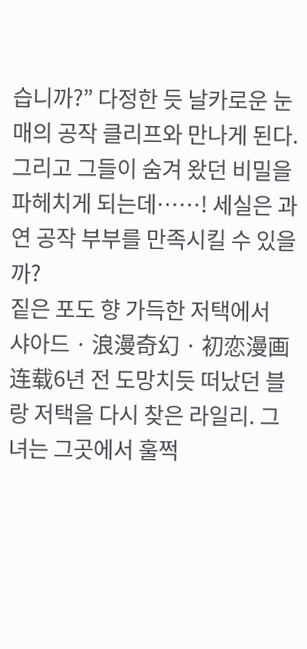습니까?” 다정한 듯 날카로운 눈매의 공작 클리프와 만나게 된다. 그리고 그들이 숨겨 왔던 비밀을 파헤치게 되는데……! 세실은 과연 공작 부부를 만족시킬 수 있을까?
짙은 포도 향 가득한 저택에서
샤아드 · 浪漫奇幻 · 初恋漫画连载6년 전 도망치듯 떠났던 블랑 저택을 다시 찾은 라일리. 그녀는 그곳에서 훌쩍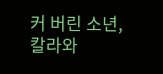커 버린 소년, 칼라와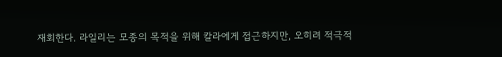재회한다. 라일리는 모종의 목적을 위해 칼라에게 접근하지만, 오히려 적극적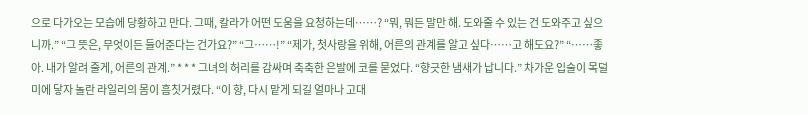으로 다가오는 모습에 당황하고 만다. 그때, 칼라가 어떤 도움을 요청하는데……? “뭐, 뭐든 말만 해. 도와줄 수 있는 건 도와주고 싶으니까.” “그 뜻은, 무엇이든 들어준다는 건가요?” “그……!” “제가, 첫사랑을 위해, 어른의 관계를 알고 싶다……고 해도요?” “……좋아. 내가 알려 줄게, 어른의 관계.” * * * 그녀의 허리를 감싸며 축축한 은발에 코를 묻었다. “향긋한 냄새가 납니다.” 차가운 입술이 목덜미에 닿자 놀란 라일리의 몸이 흠칫거렸다. “이 향, 다시 맡게 되길 얼마나 고대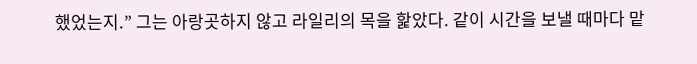했었는지.” 그는 아랑곳하지 않고 라일리의 목을 핥았다. 같이 시간을 보낼 때마다 맡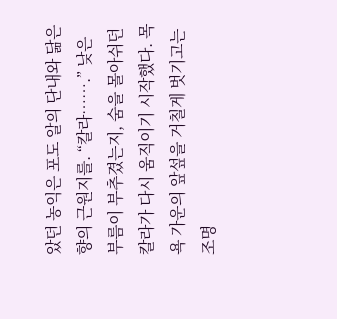았던 농익은 포도 알의 단내와 닮은 향의 근원지를. “칼라…….” 낮은 부름이 부추겼는지, 숨을 몰아쉬던 칼라가 다시 움직이기 시작했다. 목욕 가운의 앞섶을 거칠게 벗기고는 조명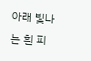아래 빛나는 흰 피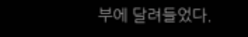부에 달려들었다.